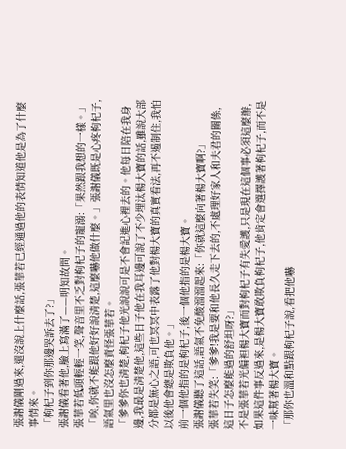張謝儀剛過來,還沒說上什麼話,張華若已經通過他的表情知道他是為了什麼事情來。
「枸杞子到你那邊哭訴去了?」
張謝儀看著他,臉上寫滿了——明知故問。
張華若低頭輕輕一笑,聲音里不乏對枸杞子的寵溺:「果然跟我想的一樣。」
「唉,你就不能跟他好好說清楚,這麼嚇他做什麼。」張謝儀既是心疼枸杞子,語氣里也沒怎麼責怪張華若。
「爹爹你也清楚,枸杞子他光說說可是不會記進心裡去的。他每日陪在我身邊,我最是清楚他,這些日子他在我耳邊可說了不少埋汰楊大寶的話,雖說大部分都是無心之語,可也冥冥中表露了他對楊大寶的真實看法,再不遏制住,我怕以後他會總是欺負他。」
前一個他指的是枸杞子,後一個他指的是楊大寶。
張謝儀聽了這話,語氣不免酸溜溜起來:「你就這麼向著楊大寶啊?」
張華若失笑:「爹爹!我是要和他長久走下去的,不處理好家人和夫君的關係,這日子怎麼能過的舒坦呀?」
不是張華若光偏袒楊大寶而對枸杞子有失愛護,只是現在這個事必須這麼辦,如果這件事反過來,是楊大寶敢欺負枸杞子,他肯定會選擇護著枸杞子,而不是一味幫著楊大寶。
「那你也溫和點跟枸杞子說,看把他嚇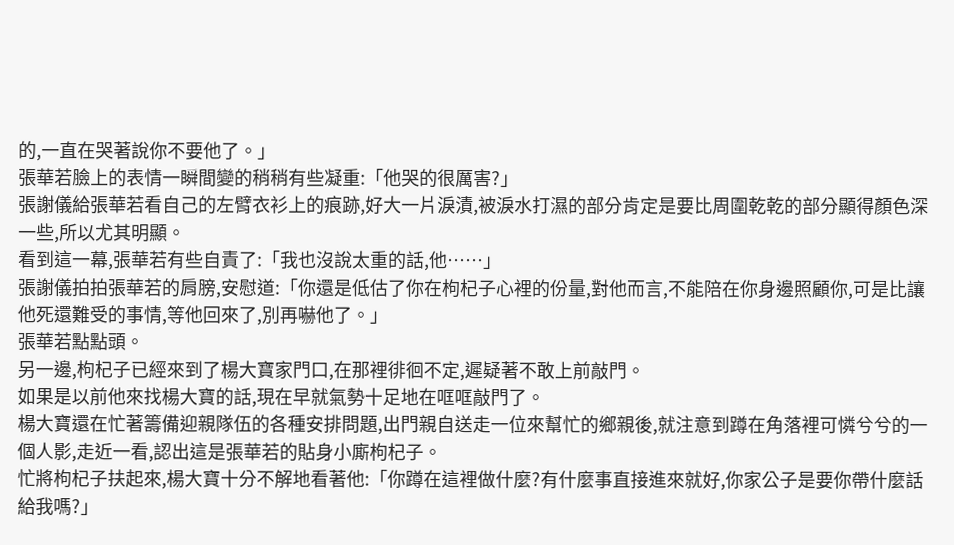的,一直在哭著說你不要他了。」
張華若臉上的表情一瞬間變的稍稍有些凝重:「他哭的很厲害?」
張謝儀給張華若看自己的左臂衣衫上的痕跡,好大一片淚漬,被淚水打濕的部分肯定是要比周圍乾乾的部分顯得顏色深一些,所以尤其明顯。
看到這一幕,張華若有些自責了:「我也沒說太重的話,他……」
張謝儀拍拍張華若的肩膀,安慰道:「你還是低估了你在枸杞子心裡的份量,對他而言,不能陪在你身邊照顧你,可是比讓他死還難受的事情,等他回來了,別再嚇他了。」
張華若點點頭。
另一邊,枸杞子已經來到了楊大寶家門口,在那裡徘徊不定,遲疑著不敢上前敲門。
如果是以前他來找楊大寶的話,現在早就氣勢十足地在哐哐敲門了。
楊大寶還在忙著籌備迎親隊伍的各種安排問題,出門親自送走一位來幫忙的鄉親後,就注意到蹲在角落裡可憐兮兮的一個人影,走近一看,認出這是張華若的貼身小廝枸杞子。
忙將枸杞子扶起來,楊大寶十分不解地看著他:「你蹲在這裡做什麼?有什麼事直接進來就好,你家公子是要你帶什麼話給我嗎?」